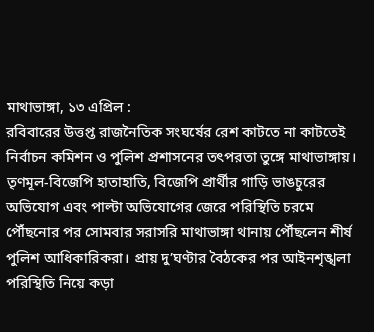মাথাভাঙ্গা, ১৩ এপ্রিল :
রবিবারের উত্তপ্ত রাজনৈতিক সংঘর্ষের রেশ কাটতে না কাটতেই নির্বাচন কমিশন ও পুলিশ প্রশাসনের তৎপরতা তুঙ্গে মাথাভাঙ্গায়। তৃণমূল-বিজেপি হাতাহাতি, বিজেপি প্রার্থীর গাড়ি ভাঙচুরের অভিযোগ এবং পাল্টা অভিযোগের জেরে পরিস্থিতি চরমে পৌঁছনোর পর সোমবার সরাসরি মাথাভাঙ্গা থানায় পৌঁছলেন শীর্ষ পুলিশ আধিকারিকরা। প্রায় দু’ঘণ্টার বৈঠকের পর আইনশৃঙ্খলা পরিস্থিতি নিয়ে কড়া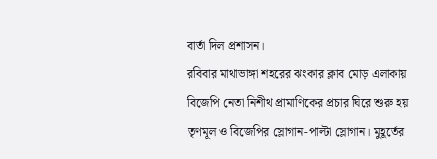বার্তা দিল প্রশাসন।
রবিবার মাথাভাঙ্গা শহরের ঝংকার ক্লাব মোড় এলাকায় বিজেপি নেতা নিশীথ প্রামাণিকের প্রচার ঘিরে শুরু হয় তৃণমূল ও বিজেপির স্লোগান-পাল্টা স্লোগান। মুহূর্তের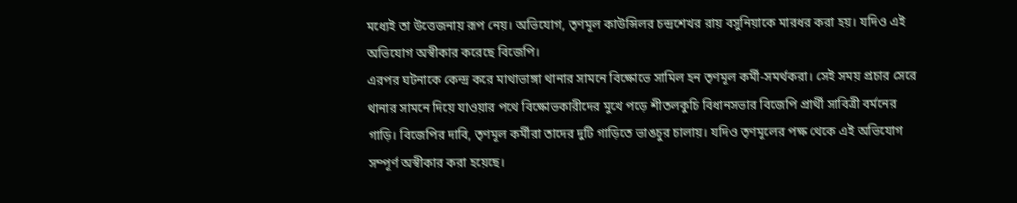মধ্যেই তা উত্তেজনায় রূপ নেয়। অভিযোগ, তৃণমূল কাউন্সিলর চন্দ্রশেখর রায় বসুনিয়াকে মারধর করা হয়। যদিও এই অভিযোগ অস্বীকার করেছে বিজেপি।
এরপর ঘটনাকে কেন্দ্র করে মাথাভাঙ্গা থানার সামনে বিক্ষোভে সামিল হন তৃণমূল কর্মী-সমর্থকরা। সেই সময় প্রচার সেরে থানার সামনে দিয়ে যাওয়ার পথে বিক্ষোভকারীদের মুখে পড়ে শীতলকুচি বিধানসভার বিজেপি প্রার্থী সাবিত্রী বর্মনের গাড়ি। বিজেপির দাবি, তৃণমূল কর্মীরা তাদের দুটি গাড়িতে ভাঙচুর চালায়। যদিও তৃণমূলের পক্ষ থেকে এই অভিযোগ সম্পূর্ণ অস্বীকার করা হয়েছে।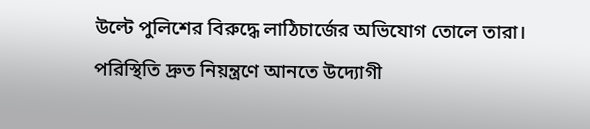উল্টে পুলিশের বিরুদ্ধে লাঠিচার্জের অভিযোগ তোলে তারা।
পরিস্থিতি দ্রুত নিয়ন্ত্রণে আনতে উদ্যোগী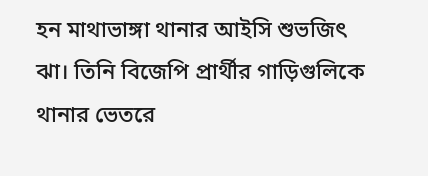হন মাথাভাঙ্গা থানার আইসি শুভজিৎ ঝা। তিনি বিজেপি প্রার্থীর গাড়িগুলিকে থানার ভেতরে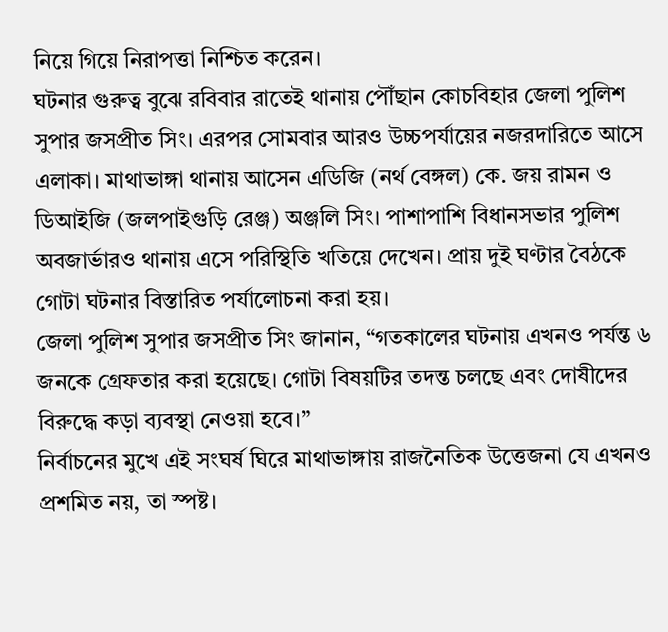নিয়ে গিয়ে নিরাপত্তা নিশ্চিত করেন।
ঘটনার গুরুত্ব বুঝে রবিবার রাতেই থানায় পৌঁছান কোচবিহার জেলা পুলিশ সুপার জসপ্রীত সিং। এরপর সোমবার আরও উচ্চপর্যায়ের নজরদারিতে আসে এলাকা। মাথাভাঙ্গা থানায় আসেন এডিজি (নর্থ বেঙ্গল) কে. জয় রামন ও ডিআইজি (জলপাইগুড়ি রেঞ্জ) অঞ্জলি সিং। পাশাপাশি বিধানসভার পুলিশ অবজার্ভারও থানায় এসে পরিস্থিতি খতিয়ে দেখেন। প্রায় দুই ঘণ্টার বৈঠকে গোটা ঘটনার বিস্তারিত পর্যালোচনা করা হয়।
জেলা পুলিশ সুপার জসপ্রীত সিং জানান, “গতকালের ঘটনায় এখনও পর্যন্ত ৬ জনকে গ্রেফতার করা হয়েছে। গোটা বিষয়টির তদন্ত চলছে এবং দোষীদের বিরুদ্ধে কড়া ব্যবস্থা নেওয়া হবে।”
নির্বাচনের মুখে এই সংঘর্ষ ঘিরে মাথাভাঙ্গায় রাজনৈতিক উত্তেজনা যে এখনও প্রশমিত নয়, তা স্পষ্ট।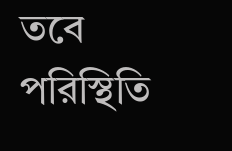তবে পরিস্থিতি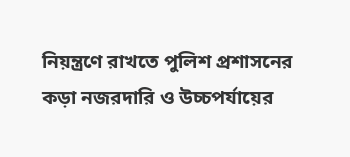নিয়ন্ত্রণে রাখতে পুলিশ প্রশাসনের কড়া নজরদারি ও উচ্চপর্যায়ের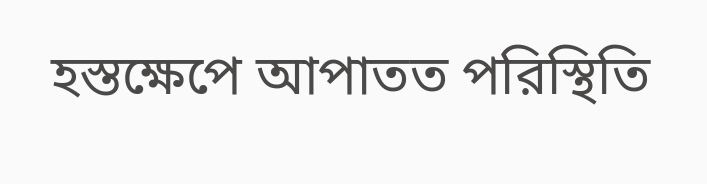হস্তক্ষেপে আপাতত পরিস্থিতি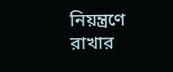নিয়ন্ত্রণে রাখার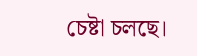চেষ্টা চলছে।